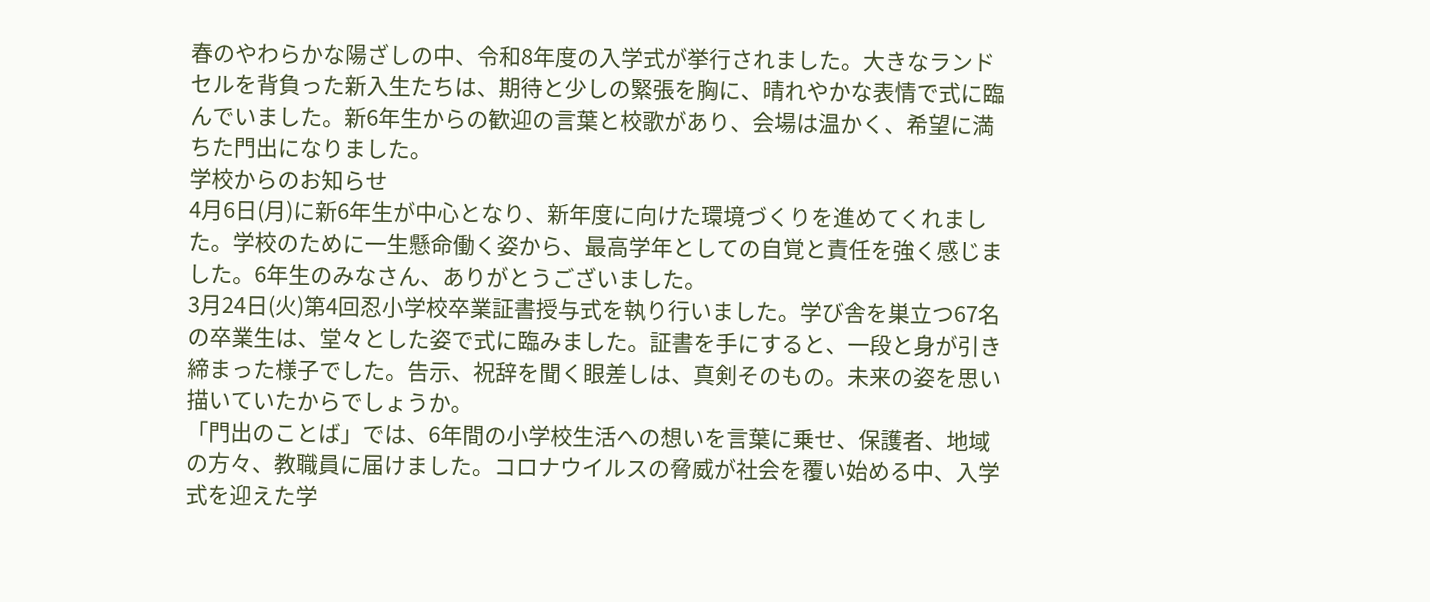春のやわらかな陽ざしの中、令和8年度の入学式が挙行されました。大きなランドセルを背負った新入生たちは、期待と少しの緊張を胸に、晴れやかな表情で式に臨んでいました。新6年生からの歓迎の言葉と校歌があり、会場は温かく、希望に満ちた門出になりました。
学校からのお知らせ
4月6日(月)に新6年生が中心となり、新年度に向けた環境づくりを進めてくれました。学校のために一生懸命働く姿から、最高学年としての自覚と責任を強く感じました。6年生のみなさん、ありがとうございました。
3月24日(火)第4回忍小学校卒業証書授与式を執り行いました。学び舎を巣立つ67名の卒業生は、堂々とした姿で式に臨みました。証書を手にすると、一段と身が引き締まった様子でした。告示、祝辞を聞く眼差しは、真剣そのもの。未来の姿を思い描いていたからでしょうか。
「門出のことば」では、6年間の小学校生活への想いを言葉に乗せ、保護者、地域の方々、教職員に届けました。コロナウイルスの脅威が社会を覆い始める中、入学式を迎えた学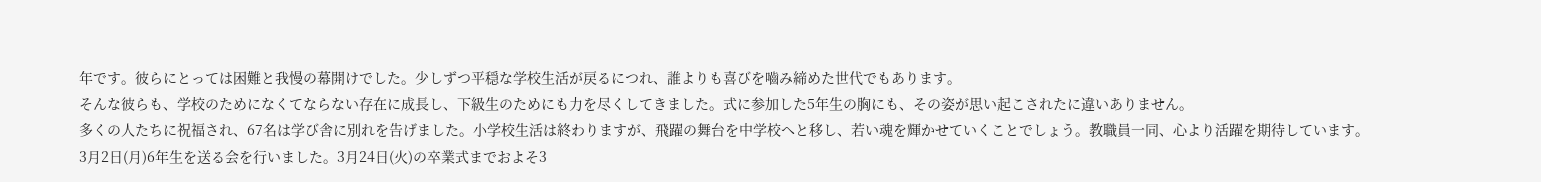年です。彼らにとっては困難と我慢の幕開けでした。少しずつ平穏な学校生活が戻るにつれ、誰よりも喜びを嚙み締めた世代でもあります。
そんな彼らも、学校のためになくてならない存在に成長し、下級生のためにも力を尽くしてきました。式に参加した5年生の胸にも、その姿が思い起こされたに違いありません。
多くの人たちに祝福され、67名は学び舎に別れを告げました。小学校生活は終わりますが、飛躍の舞台を中学校へと移し、若い魂を輝かせていくことでしょう。教職員一同、心より活躍を期待しています。
3月2日(月)6年生を送る会を行いました。3月24日(火)の卒業式までおよそ3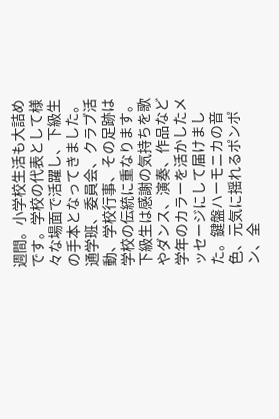週間。小学校生活も大詰めです。学校の代表として様々な場面で活躍し、下級生の手本となってきました。通学班、委員会、クラブ活動、学校行事、その足跡は学校の伝統に重なります。
下級生は感謝の気持ちを歌やダンス、演奏、作品など学年のカラーを活かしたメッセージにして届けました。鍵盤ハーモニカの音色、元気に揺れるポンポン、全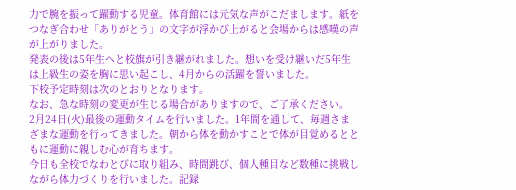力で腕を振って躍動する児童。体育館には元気な声がこだまします。紙をつなぎ合わせ「ありがとう」の文字が浮かび上がると会場からは感嘆の声が上がりました。
発表の後は5年生へと校旗が引き継がれました。想いを受け継いだ5年生は上級生の姿を胸に思い起こし、4月からの活躍を誓いました。
下校予定時刻は次のとおりとなります。
なお、急な時刻の変更が生じる場合がありますので、ご了承ください。
2月24日(火)最後の運動タイムを行いました。1年間を通して、毎週さまざまな運動を行ってきました。朝から体を動かすことで体が目覚めるとともに運動に親しむ心が育ちます。
今日も全校でなわとびに取り組み、時間跳び、個人種目など数種に挑戦しながら体力づくりを行いました。記録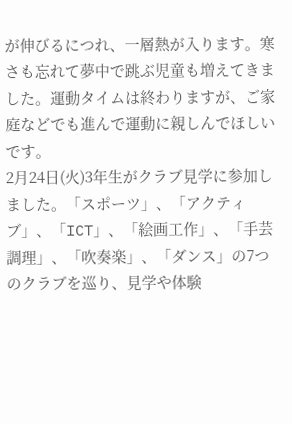が伸びるにつれ、一層熱が入ります。寒さも忘れて夢中で跳ぶ児童も増えてきました。運動タイムは終わりますが、ご家庭などでも進んで運動に親しんでほしいです。
2月24日(火)3年生がクラブ見学に参加しました。「スポーツ」、「アクティブ」、「ICT」、「絵画工作」、「手芸調理」、「吹奏楽」、「ダンス」の7つのクラブを巡り、見学や体験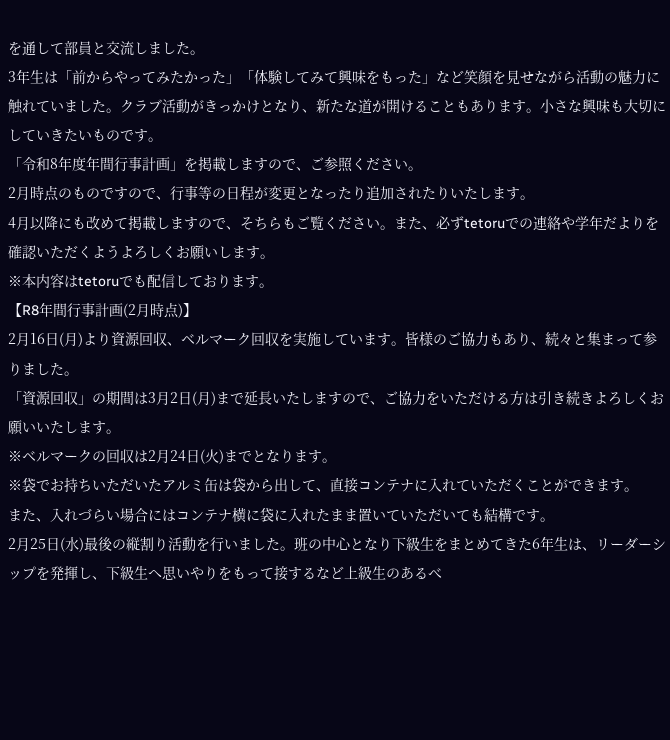を通して部員と交流しました。
3年生は「前からやってみたかった」「体験してみて興味をもった」など笑顔を見せながら活動の魅力に触れていました。クラブ活動がきっかけとなり、新たな道が開けることもあります。小さな興味も大切にしていきたいものです。
「令和8年度年間行事計画」を掲載しますので、ご参照ください。
2月時点のものですので、行事等の日程が変更となったり追加されたりいたします。
4月以降にも改めて掲載しますので、そちらもご覧ください。また、必ずtetoruでの連絡や学年だよりを確認いただくようよろしくお願いします。
※本内容はtetoruでも配信しております。
【R8年間行事計画(2月時点)】
2月16日(月)より資源回収、ベルマーク回収を実施しています。皆様のご協力もあり、続々と集まって参りました。
「資源回収」の期間は3月2日(月)まで延長いたしますので、ご協力をいただける方は引き続きよろしくお願いいたします。
※ベルマークの回収は2月24日(火)までとなります。
※袋でお持ちいただいたアルミ缶は袋から出して、直接コンテナに入れていただくことができます。
また、入れづらい場合にはコンテナ横に袋に入れたまま置いていただいても結構です。
2月25日(水)最後の縦割り活動を行いました。班の中心となり下級生をまとめてきた6年生は、リーダーシップを発揮し、下級生へ思いやりをもって接するなど上級生のあるべ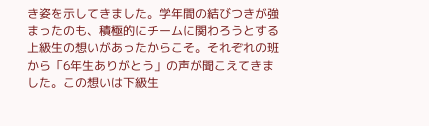き姿を示してきました。学年間の結びつきが強まったのも、積極的にチームに関わろうとする上級生の想いがあったからこそ。それぞれの班から「6年生ありがとう」の声が聞こえてきました。この想いは下級生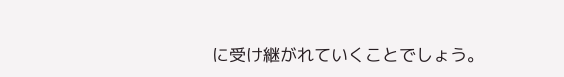に受け継がれていくことでしょう。